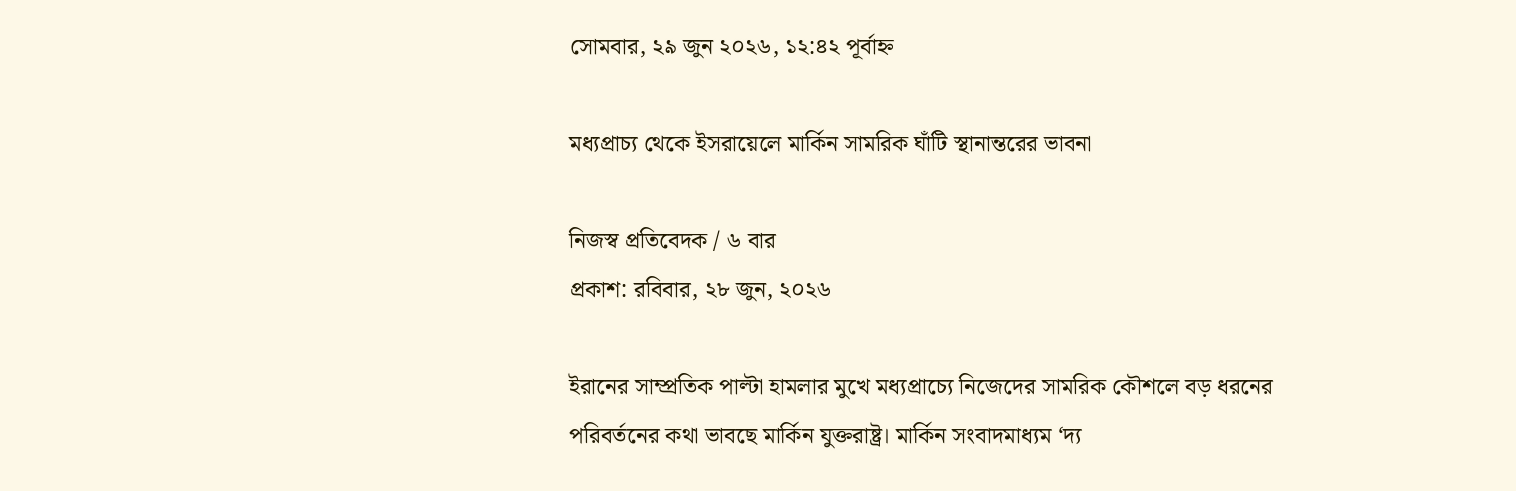সোমবার, ২৯ জুন ২০২৬, ১২:৪২ পূর্বাহ্ন

মধ্যপ্রাচ্য থেকে ইসরায়েলে মার্কিন সামরিক ঘাঁটি স্থানান্তরের ভাবনা

নিজস্ব প্রতিবেদক / ৬ বার
প্রকাশ: রবিবার, ২৮ জুন, ২০২৬

ইরানের সাম্প্রতিক পাল্টা হামলার মুখে মধ্যপ্রাচ্যে নিজেদের সামরিক কৌশলে বড় ধরনের পরিবর্তনের কথা ভাবছে মার্কিন যুক্তরাষ্ট্র। মার্কিন সংবাদমাধ্যম ‘দ্য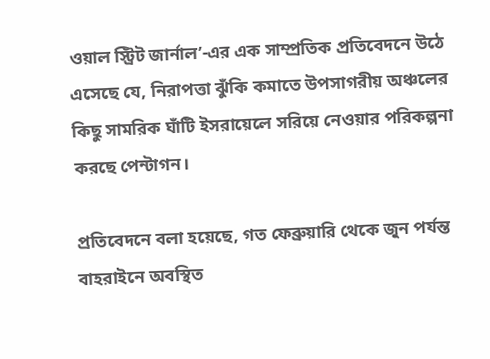ওয়াল স্ট্রিট জার্নাল’-এর এক সাম্প্রতিক প্রতিবেদনে উঠে এসেছে যে, নিরাপত্তা ঝুঁকি কমাতে উপসাগরীয় অঞ্চলের কিছু সামরিক ঘাঁটি ইসরায়েলে সরিয়ে নেওয়ার পরিকল্পনা করছে পেন্টাগন।

প্রতিবেদনে বলা হয়েছে, গত ফেব্রুয়ারি থেকে জুন পর্যন্ত বাহরাইনে অবস্থিত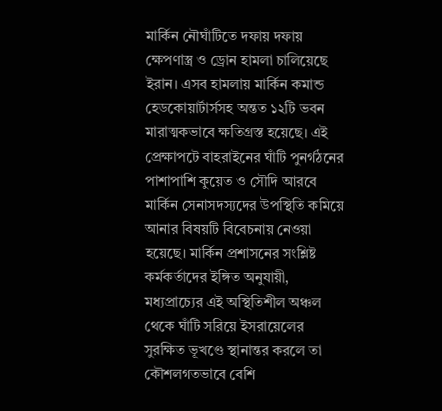মার্কিন নৌঘাঁটিতে দফায় দফায় ক্ষেপণাস্ত্র ও ড্রোন হামলা চালিয়েছে ইরান। এসব হামলায় মার্কিন কমান্ড হেডকোয়ার্টার্সসহ অন্তত ১২টি ভবন মারাত্মকভাবে ক্ষতিগ্রস্ত হয়েছে। এই প্রেক্ষাপটে বাহরাইনের ঘাঁটি পুনর্গঠনের পাশাপাশি কুয়েত ও সৌদি আরবে মার্কিন সেনাসদস্যদের উপস্থিতি কমিয়ে আনার বিষয়টি বিবেচনায় নেওয়া হয়েছে। মার্কিন প্রশাসনের সংশ্লিষ্ট কর্মকর্তাদের ইঙ্গিত অনুযায়ী, মধ্যপ্রাচ্যের এই অস্থিতিশীল অঞ্চল থেকে ঘাঁটি সরিয়ে ইসরায়েলের সুরক্ষিত ভূখণ্ডে স্থানান্তর করলে তা কৌশলগতভাবে বেশি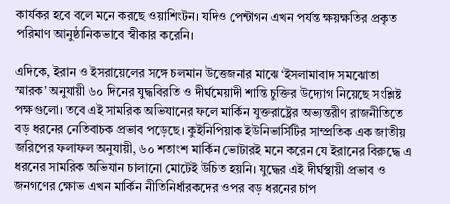কার্যকর হবে বলে মনে করছে ওয়াশিংটন। যদিও পেন্টাগন এখন পর্যন্ত ক্ষয়ক্ষতির প্রকৃত পরিমাণ আনুষ্ঠানিকভাবে স্বীকার করেনি।

এদিকে, ইরান ও ইসরায়েলের সঙ্গে চলমান উত্তেজনার মাঝে ‘ইসলামাবাদ সমঝোতা স্মারক’ অনুযায়ী ৬০ দিনের যুদ্ধবিরতি ও দীর্ঘমেয়াদী শান্তি চুক্তির উদ্যোগ নিয়েছে সংশ্লিষ্ট পক্ষগুলো। তবে এই সামরিক অভিযানের ফলে মার্কিন যুক্তরাষ্ট্রের অভ্যন্তরীণ রাজনীতিতে বড় ধরনের নেতিবাচক প্রভাব পড়েছে। কুইনিপিয়াক ইউনিভার্সিটির সাম্প্রতিক এক জাতীয় জরিপের ফলাফল অনুযায়ী, ৬০ শতাংশ মার্কিন ভোটারই মনে করেন যে ইরানের বিরুদ্ধে এ ধরনের সামরিক অভিযান চালানো মোটেই উচিত হয়নি। যুদ্ধের এই দীর্ঘস্থায়ী প্রভাব ও জনগণের ক্ষোভ এখন মার্কিন নীতিনির্ধারকদের ওপর বড় ধরনের চাপ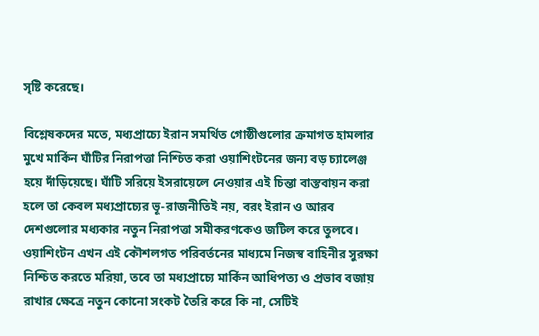সৃষ্টি করেছে।

বিশ্লেষকদের মতে, মধ্যপ্রাচ্যে ইরান সমর্থিত গোষ্ঠীগুলোর ক্রমাগত হামলার মুখে মার্কিন ঘাঁটির নিরাপত্তা নিশ্চিত করা ওয়াশিংটনের জন্য বড় চ্যালেঞ্জ হয়ে দাঁড়িয়েছে। ঘাঁটি সরিয়ে ইসরায়েলে নেওয়ার এই চিন্তা বাস্তবায়ন করা হলে তা কেবল মধ্যপ্রাচ্যের ভূ-রাজনীতিই নয়, বরং ইরান ও আরব দেশগুলোর মধ্যকার নতুন নিরাপত্তা সমীকরণকেও জটিল করে তুলবে। ওয়াশিংটন এখন এই কৌশলগত পরিবর্তনের মাধ্যমে নিজস্ব বাহিনীর সুরক্ষা নিশ্চিত করতে মরিয়া, তবে তা মধ্যপ্রাচ্যে মার্কিন আধিপত্য ও প্রভাব বজায় রাখার ক্ষেত্রে নতুন কোনো সংকট তৈরি করে কি না, সেটিই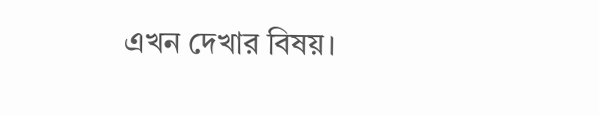এখন দেখার বিষয়।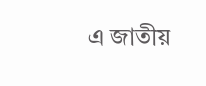এ জাতীয়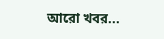আরো খবর...